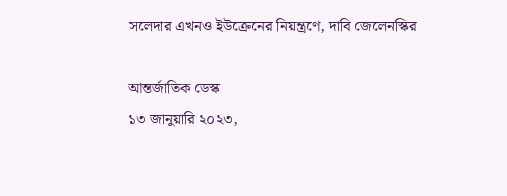সলেদার এখনও ইউক্রেনের নিয়ন্ত্রণে, দাবি জেলেনস্কির

আন্তর্জাতিক ডেস্ক
১৩ জানুয়ারি ২০২৩,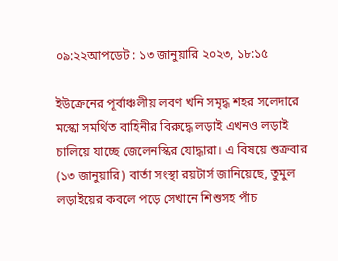০৯:২২আপডেট : ১৩ জানুয়ারি ২০২৩, ১৮:১৫

ইউক্রেনের পূর্বাঞ্চলীয় লবণ খনি সমৃদ্ধ শহর সলেদারে মস্কো সমর্থিত বাহিনীর বিরুদ্ধে লড়াই এখনও লড়াই চালিয়ে যাচ্ছে জেলেনস্কির যোদ্ধারা। এ বিষয়ে শুক্রবার (১৩ জানুয়ারি) বার্তা সংস্থা রয়টার্স জানিয়েছে, তুমুল লড়াইয়ের কবলে পড়ে সেখানে শিশুসহ পাঁচ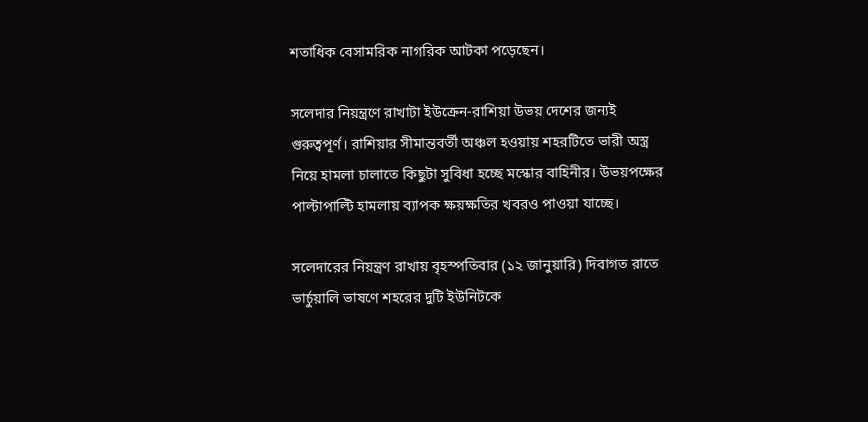শতাধিক বেসামরিক নাগরিক আটকা পড়েছেন।

সলেদার নিয়ন্ত্রণে রাখাটা ইউক্রেন-রাশিয়া উভয় দেশের জন্যই গুরুত্বপূর্ণ। রাশিয়ার সীমান্তবর্তী অঞ্চল হওয়ায় শহরটিতে ভারী অস্ত্র নিয়ে হামলা চালাতে কিছুটা সুবিধা হচ্ছে মস্কোর বাহিনীর। উভয়পক্ষের পাল্টাপাল্টি হামলায় ব্যাপক ক্ষয়ক্ষতির খবরও পাওয়া যাচ্ছে।

সলেদারের নিয়ন্ত্রণ রাখায় বৃহস্পতিবার (১২ জানুয়ারি) দিবাগত রাতে ভার্চুয়ালি ভাষণে শহরের দুটি ইউনিটকে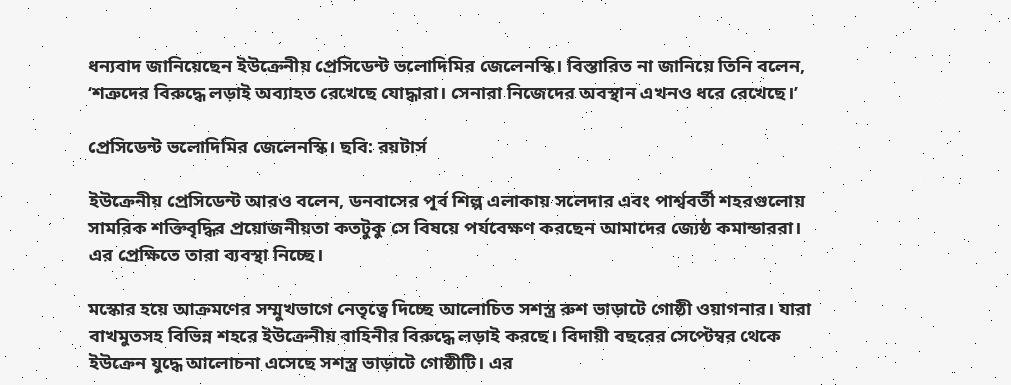ধন্যবাদ জানিয়েছেন ইউক্রেনীয় প্রেসিডেন্ট ভলোদিমির জেলেনস্কি। বিস্তারিত না জানিয়ে তিনি বলেন, ‘শত্রুদের বিরুদ্ধে লড়াই অব্যাহত রেখেছে যোদ্ধারা। সেনারা নিজেদের অবস্থান এখনও ধরে রেখেছে।’

প্রেসিডেন্ট ভলোদিমির জেলেনস্কি। ছবি: রয়টার্স

ইউক্রেনীয় প্রেসিডেন্ট আরও বলেন, ডনবাসের পূর্ব শিল্প এলাকায় সলেদার এবং পার্শ্ববর্তী শহরগুলোয় সামরিক শক্তিবৃদ্ধির প্রয়োজনীয়তা কতটুকু সে বিষয়ে পর্যবেক্ষণ করছেন আমাদের জ্যেষ্ঠ কমান্ডাররা। এর প্রেক্ষিতে তারা ব্যবস্থা নিচ্ছে।

মস্কোর হয়ে আক্রমণের সম্মুখভাগে নেতৃত্বে দিচ্ছে আলোচিত সশস্ত্র রুশ ভাড়াটে গোষ্ঠী ওয়াগনার। যারা বাখমুতসহ বিভিন্ন শহরে ইউক্রেনীয় বাহিনীর বিরুদ্ধে লড়াই করছে। বিদায়ী বছরের সেপ্টেম্বর থেকে ইউক্রেন যুদ্ধে আলোচনা এসেছে সশস্ত্র ভাড়াটে গোষ্ঠীটি। এর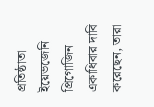প্রতিষ্ঠাতা ইয়েভজেনি প্রিগোজিন একাধিবার দাবি করেছেন, তারা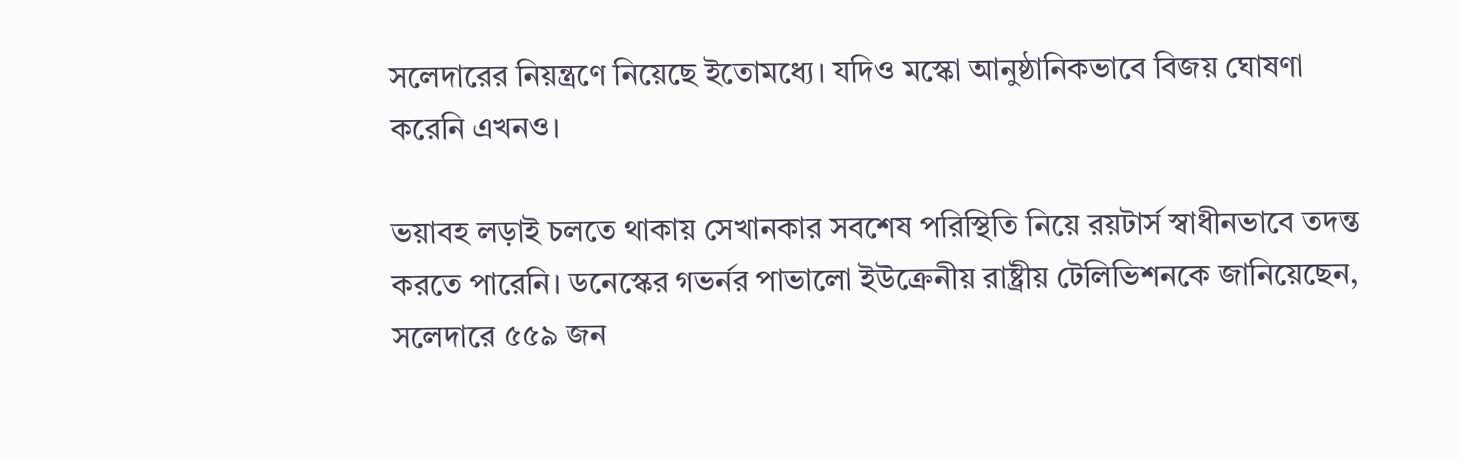সলেদারের নিয়ন্ত্রণে নিয়েছে ইতোমধ্যে। যদিও মস্কো আনুষ্ঠানিকভাবে বিজয় ঘোষণা করেনি এখনও।

ভয়াবহ লড়াই চলতে থাকায় সেখানকার সবশেষ পরিস্থিতি নিয়ে রয়টার্স স্বাধীনভাবে তদন্ত করতে পারেনি। ডনেস্কের গভর্নর পাভালো ইউক্রেনীয় রাষ্ট্রীয় টেলিভিশনকে জানিয়েছেন, সলেদারে ৫৫৯ জন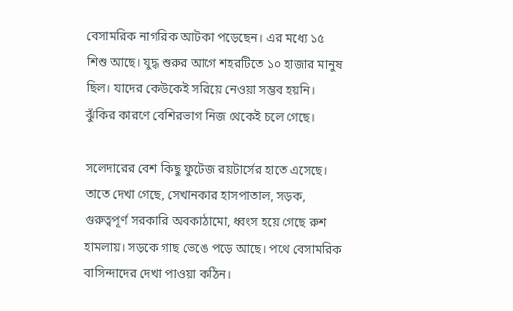বেসামরিক নাগরিক আটকা পড়েছেন। এর মধ্যে ১৫ শিশু আছে। যুদ্ধ শুরুর আগে শহরটিতে ১০ হাজার মানুষ ছিল। যাদের কেউকেই সরিয়ে নেওয়া সম্ভব হয়নি। ঝুঁকির কারণে বেশিরভাগ নিজ থেকেই চলে গেছে।

সলেদারের বেশ কিছু ফুটেজ রয়টার্সের হাতে এসেছে। তাতে দেখা গেছে, সেখানকার হাসপাতাল, সড়ক, গুরুত্বপূর্ণ সরকারি অবকাঠামো, ধ্বংস হয়ে গেছে রুশ হামলায়। সড়কে গাছ ভেঙে পড়ে আছে। পথে বেসামরিক বাসিন্দাদের দেখা পাওয়া কঠিন।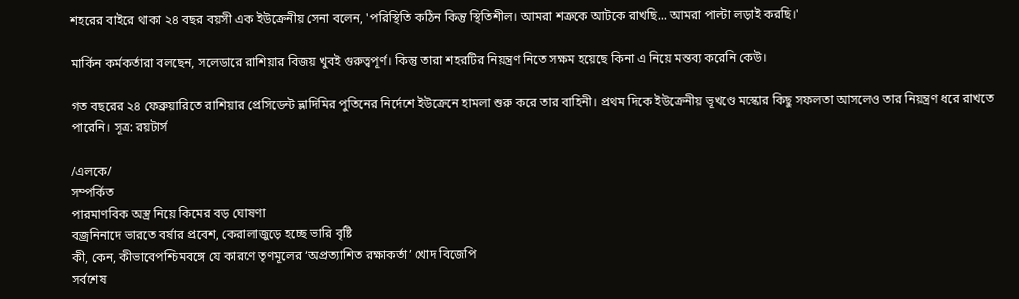শহরের বাইরে থাকা ২৪ বছর বয়সী এক ইউক্রেনীয় সেনা বলেন, 'পরিস্থিতি কঠিন কিন্তু স্থিতিশীল। আমরা শত্রুকে আটকে রাখছি... আমরা পাল্টা লড়াই করছি।'

মার্কিন কর্মকর্তারা বলছেন, সলেডারে রাশিয়ার বিজয় খুবই গুরুত্বপূর্ণ। কিন্তু তারা শহরটির নিয়ন্ত্রণ নিতে সক্ষম হয়েছে কিনা এ নিয়ে মন্তব্য করেনি কেউ।

গত বছরের ২৪ ফেব্রুয়ারিতে রাশিয়ার প্রেসিডেন্ট ভ্লাদিমির পুতিনের নির্দেশে ইউক্রেনে হামলা শুরু করে তার বাহিনী। প্রথম দিকে ইউক্রেনীয় ভূখণ্ডে মস্কোর কিছু সফলতা আসলেও তার নিয়ন্ত্রণ ধরে রাখতে পারেনি। সূত্র: রয়টার্স

/এলকে/
সম্পর্কিত
পারমাণবিক অস্ত্র নিয়ে কিমের বড় ঘোষণা
বজ্রনিনাদে ভারতে বর্ষার প্রবেশ, কেরালাজুড়ে হচ্ছে ভারি বৃষ্টি
কী, কেন, কীভাবেপশ্চিমবঙ্গে যে কারণে তৃণমূলের ‘অপ্রত্যাশিত রক্ষাকর্তা’ খোদ বিজেপি
সর্বশেষ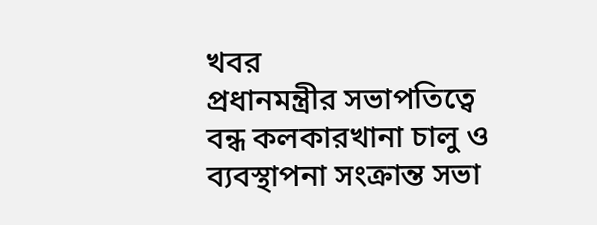খবর
প্রধানমন্ত্রীর সভাপতিত্বে বন্ধ কলকারখানা চালু ও ব্যবস্থাপনা সংক্রান্ত সভা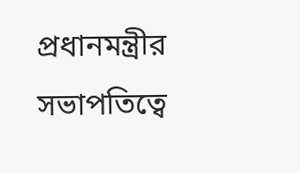প্রধানমন্ত্রীর সভাপতিত্বে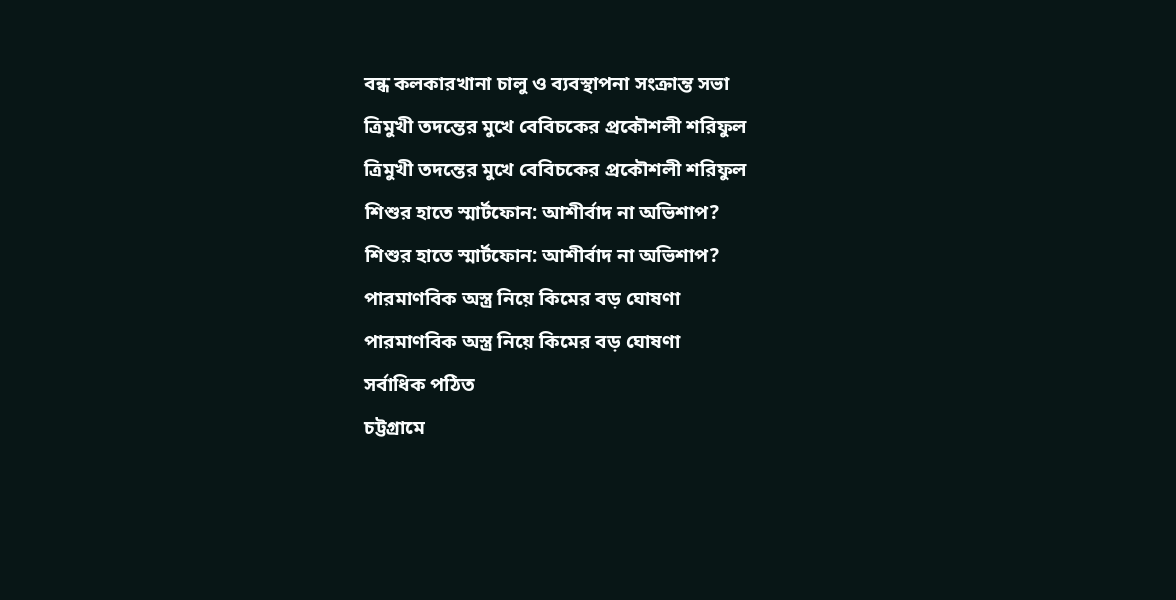বন্ধ কলকারখানা চালু ও ব্যবস্থাপনা সংক্রান্ত সভা
ত্রিমুখী তদন্তের ‍মুখে বেবিচকের প্রকৌশলী শরিফুল
ত্রিমুখী তদন্তের ‍মুখে বেবিচকের প্রকৌশলী শরিফুল
শিশুর হাতে স্মার্টফোন: আশীর্বাদ না অভিশাপ?
শিশুর হাতে স্মার্টফোন: আশীর্বাদ না অভিশাপ?
পারমাণবিক অস্ত্র নিয়ে কিমের বড় ঘোষণা
পারমাণবিক অস্ত্র নিয়ে কিমের বড় ঘোষণা
সর্বাধিক পঠিত
চট্টগ্রামে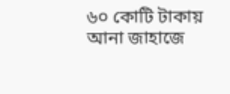৬০ কোটি টাকায় আনা জাহাজে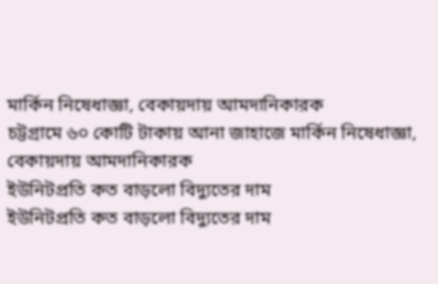মার্কিন নিষেধাজ্ঞা, বেকায়দায় আমদানিকারক
চট্টগ্রামে ৬০ কোটি টাকায় আনা জাহাজে মার্কিন নিষেধাজ্ঞা, বেকায়দায় আমদানিকারক
ইউনিটপ্রতি কত বাড়লো বিদ্যুতের দাম
ইউনিটপ্রতি কত বাড়লো বিদ্যুতের দাম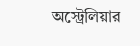অস্ট্রেলিয়ার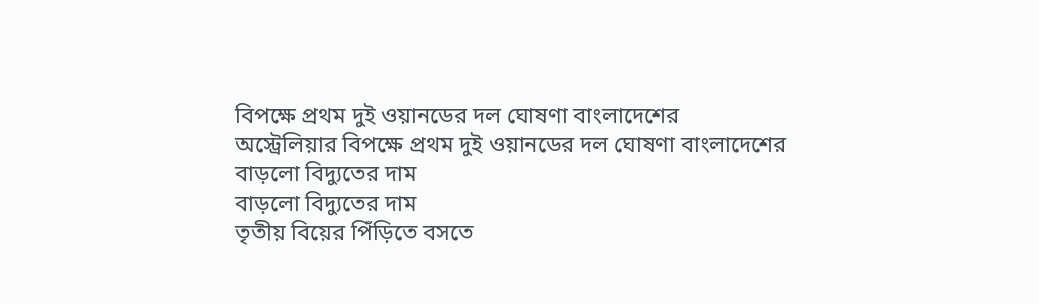বিপক্ষে প্রথম দুই ওয়ানডের দল ঘোষণা বাংলাদেশের
অস্ট্রেলিয়ার বিপক্ষে প্রথম দুই ওয়ানডের দল ঘোষণা বাংলাদেশের
বাড়লো বিদ্যুতের দাম
বাড়লো বিদ্যুতের দাম
তৃতীয় বিয়ের পিঁড়িতে বসতে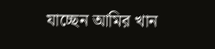যাচ্ছেন আমির খান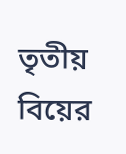তৃতীয় বিয়ের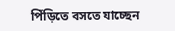পিঁড়িতে বসতে যাচ্ছেন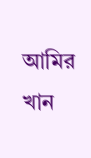আমির খান